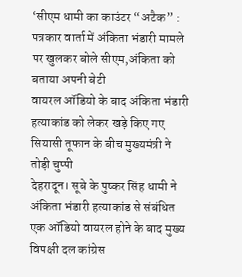‘सीएम धामी का काउंटर “अटैक” : पत्रकार वार्ता में अंकिता भंडारी मामले पर खुलकर बोले सीएम,अंकिता को बताया अपनी बेटी
वायरल ऑडियो के बाद अंकिता भंडारी हत्याकांड को लेकर खड़े किए गए सियासी तूफान के बीच मुख्यमंत्री ने तोड़ी चुप्पी
देहरादून। सूबे के पुष्कर सिंह धामी ने अंकिता भंडारी हत्याकांड से संबंधित एक ऑडियो वायरल होने के बाद मुख्य विपक्षी दल कांग्रेस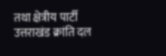तथा क्षेत्रीय पार्टी उत्तराखंड क्रांति दल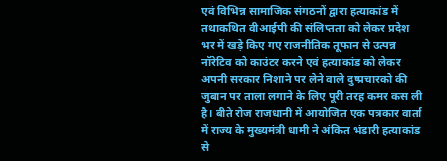एवं विभिन्न सामाजिक संगठनों द्वारा हत्याकांड में तथाकथित वीआईपी की संलिप्तता को लेकर प्रदेश भर में खड़े किए गए राजनीतिक तूफान से उत्पन्न नॉरेटिव को काउंटर करने एवं हत्याकांड को लेकर अपनी सरकार निशाने पर लेने वाले दुष्प्रचारको की जुबान पर ताला लगाने के लिए पूरी तरह कमर कस ली है। बीते रोज राजधानी में आयोजित एक पत्रकार वार्ता में राज्य के मुख्यमंत्री धामी ने अंकित भंडारी हत्याकांड से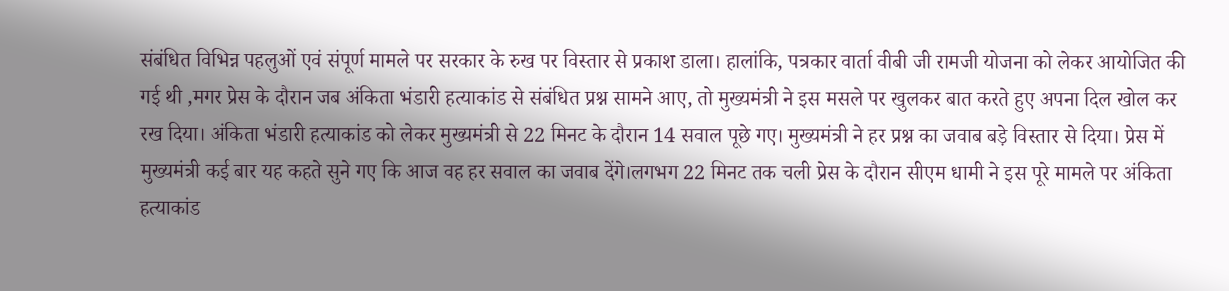संबंधित विभिन्न पहलुओं एवं संपूर्ण मामले पर सरकार के रुख पर विस्तार से प्रकाश डाला। हालांकि, पत्रकार वार्ता वीबी जी रामजी योजना को लेकर आयोजित की गई थी ,मगर प्रेस के दौरान जब अंकिता भंडारी हत्याकांड से संबंधित प्रश्न सामने आए, तो मुख्यमंत्री ने इस मसले पर खुलकर बात करते हुए अपना दिल खोल कर रख दिया। अंकिता भंडारी हत्याकांड को लेकर मुख्यमंत्री से 22 मिनट के दौरान 14 सवाल पूछे गए। मुख्यमंत्री ने हर प्रश्न का जवाब बड़े विस्तार से दिया। प्रेस में मुख्यमंत्री कई बार यह कहते सुने गए कि आज वह हर सवाल का जवाब देंगे।लगभग 22 मिनट तक चली प्रेस के दौरान सीएम धामी ने इस पूरे मामले पर अंकिता हत्याकांड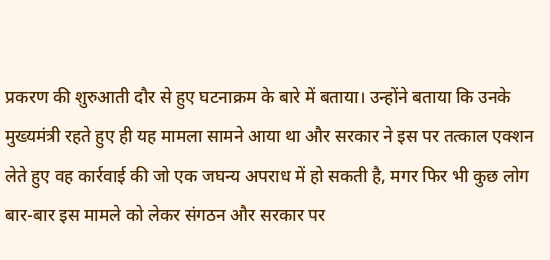प्रकरण की शुरुआती दौर से हुए घटनाक्रम के बारे में बताया। उन्होंने बताया कि उनके मुख्यमंत्री रहते हुए ही यह मामला सामने आया था और सरकार ने इस पर तत्काल एक्शन लेते हुए वह कार्रवाई की जो एक जघन्य अपराध में हो सकती है, मगर फिर भी कुछ लोग बार-बार इस मामले को लेकर संगठन और सरकार पर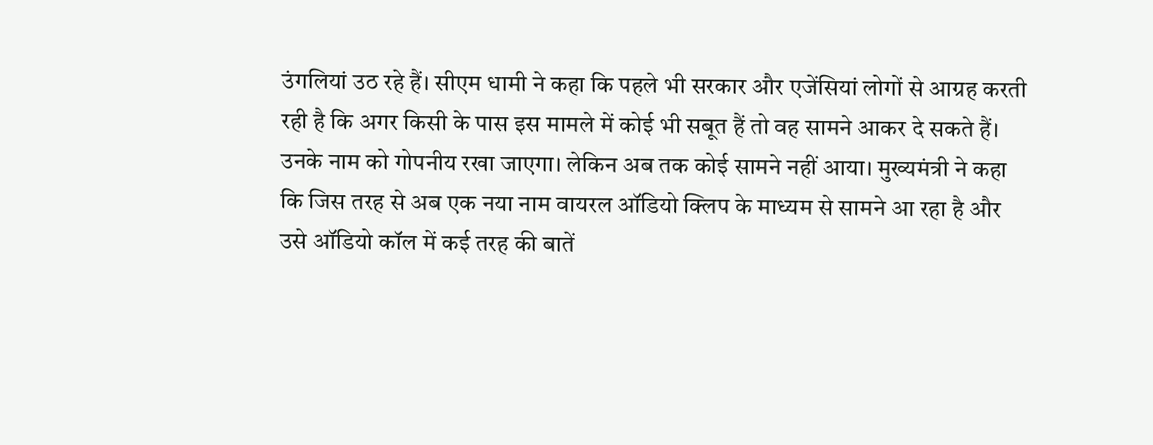उंगलियां उठ रहे हैं। सीएम धामी ने कहा कि पहले भी सरकार और एजेंसियां लोगों से आग्रह करती रही है कि अगर किसी के पास इस मामले में कोई भी सबूत हैं तो वह सामने आकर दे सकते हैं। उनके नाम को गोपनीय रखा जाएगा। लेकिन अब तक कोई सामने नहीं आया। मुख्यमंत्री ने कहा कि जिस तरह से अब एक नया नाम वायरल ऑडियो क्लिप के माध्यम से सामने आ रहा है और उसे ऑडियो कॉल में कई तरह की बातें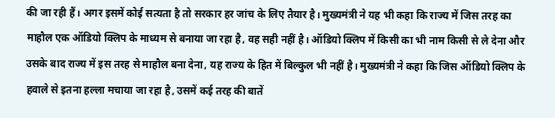की जा रही हैं। अगर इसमें कोई सत्यता है तो सरकार हर जांच के लिए तैयार है। मुख्यमंत्री ने यह भी कहा कि राज्य में जिस तरह का माहौल एक ऑडियो क्लिप के माध्यम से बनाया जा रहा है, वह सही नहीं है। ऑडियो क्लिप में किसी का भी नाम किसी से ले देना और उसके बाद राज्य में इस तरह से माहौल बना देना, यह राज्य के हित में बिल्कुल भी नहीं है। मुख्यमंत्री ने कहा कि जिस ऑडियो क्लिप के हवाले से इतना हल्ला मचाया जा रहा है, उसमें कई तरह की बातें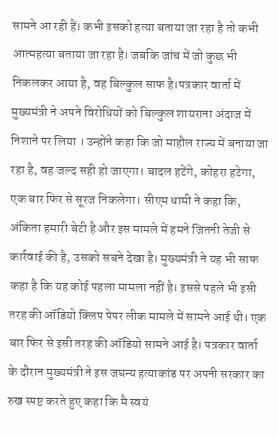सामने आ रही हैं। कभी इसको हत्या बताया जा रहा है तो कभी आत्महत्या बताया जा रहा है। जबकि जांच में जो कुछ भी निकलकर आया है, वह बिल्कुल साफ है।पत्रकार वार्ता में मुख्यमंत्री ने अपने विरोधियों को बिल्कुल शायराना अंदाज में निशाने पर लिया । उन्होंने कहा कि जो माहौल राज्य में बनाया जा रहा है, वह जल्द सही हो जाएगा। बादल हटेंगे, कोहरा हटेगा, एक बार फिर से सूरज निकलेगा। सीएम धामी ने कहा कि, अंकिता हमारी बेटी है और इस मामले में हमने जितनी तेजी से कार्रवाई की है, उसको सबने देखा है। मुख्यमंत्री ने यह भी साफ कहा है कि यह कोई पहला मामला नहीं है। इससे पहले भी इसी तरह की ऑडियो क्लिप पेपर लीक मामले में सामने आई थी। एक बार फिर से इसी तरह की ऑडियो सामने आई है। पत्रकार वार्ता के दौरान मुख्यमंत्री ने इस जघन्य हत्याकांड पर अपनी सरकार का रुख स्पष्ट करते हुए कहा कि मै स्वयं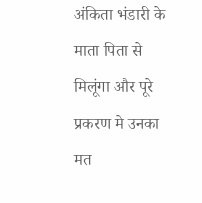अंकिता भंडारी के माता पिता से मिलूंगा और पूरे प्रकरण मे उनका मत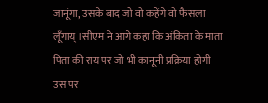जानूंगा, उसके बाद जो वो कहेंगे वो फैसला लूँगाय् ।सीएम ने आगे कहा कि अंकिता के माता पिता की राय पर जो भी कानूनी प्रक्रिया होगी उस पर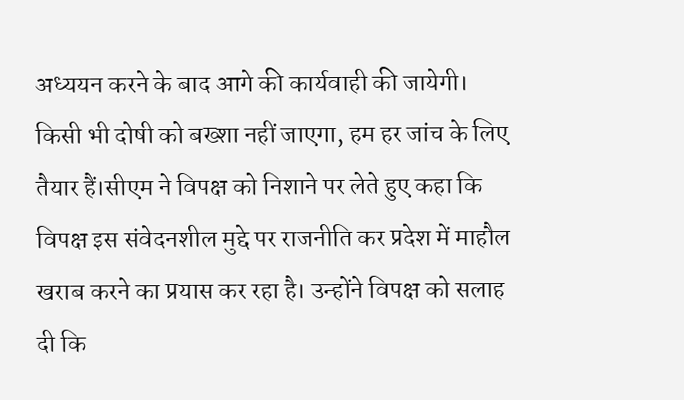अध्ययन करने के बाद आगे की कार्यवाही की जायेगी। किसी भी दोषी को बख्शा नहीं जाएगा, हम हर जांच के लिए तैयार हैं।सीएम ने विपक्ष को निशाने पर लेते हुए कहा कि विपक्ष इस संवेदनशील मुद्दे पर राजनीति कर प्रदेश में माहौल खराब करने का प्रयास कर रहा है। उन्होंने विपक्ष को सलाह दी कि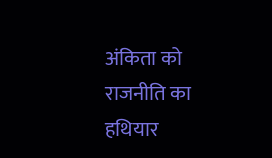अंकिता को राजनीति का हथियार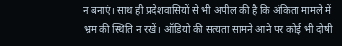न बनाएं। साथ ही प्रदेशवासियों से भी अपील की है कि अंकिता मामले में भ्रम की स्थिति न रखें। ऑडियो की सत्यता सामने आने पर कोई भी दोषी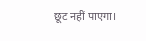छूट नहीं पाएगा।